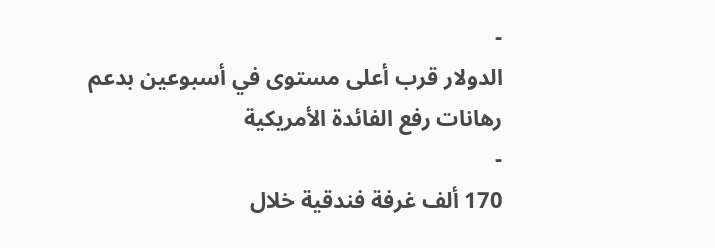-
الدولار قرب أعلى مستوى في أسبوعين بدعم رهانات رفع الفائدة الأمريكية
-
170 ألف غرفة فندقية خلال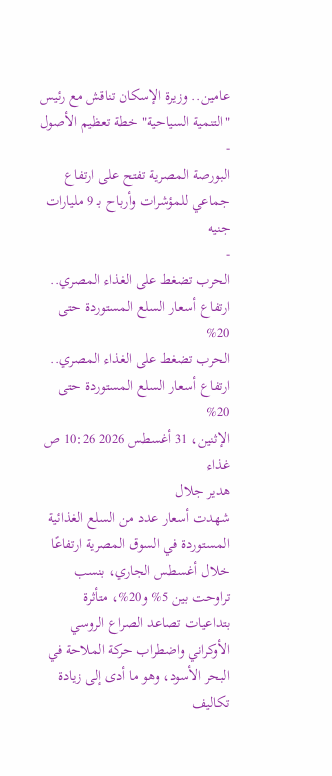عامين.. وزيرة الإسكان تناقش مع رئيس "التنمية السياحية" خطة تعظيم الأصول
-
البورصة المصرية تفتح على ارتفاع جماعي للمؤشرات وأرباح بـ 9 مليارات جنيه
-
الحرب تضغط على الغذاء المصري.. ارتفاع أسعار السلع المستوردة حتى 20%
الحرب تضغط على الغذاء المصري.. ارتفاع أسعار السلع المستوردة حتى 20%
الإثنين، 31 أغسطس 2026 10:26 ص
غذاء
هدير جلال
شهدت أسعار عدد من السلع الغذائية المستوردة في السوق المصرية ارتفاعًا خلال أغسطس الجاري، بنسب تراوحت بين 5% و20%، متأثرة بتداعيات تصاعد الصراع الروسي الأوكراني واضطراب حركة الملاحة في البحر الأسود، وهو ما أدى إلى زيادة تكاليف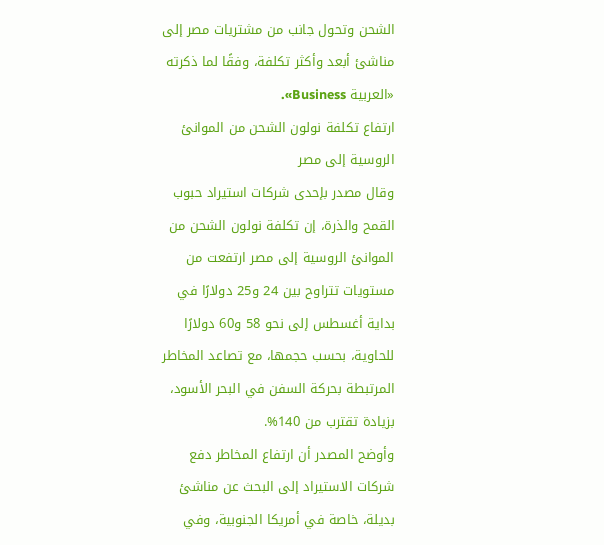الشحن وتحول جانب من مشتريات مصر إلى مناشئ أبعد وأكثر تكلفة، وفقًا لما ذكرته «العربية Business».
ارتفاع تكلفة نولون الشحن من الموانئ الروسية إلى مصر
وقال مصدر بإحدى شركات استيراد حبوب القمح والذرة، إن تكلفة نولون الشحن من الموانئ الروسية إلى مصر ارتفعت من مستويات تتراوح بين 24 و25 دولارًا في بداية أغسطس إلى نحو 58 و60 دولارًا للحاوية، بحسب حجمها، مع تصاعد المخاطر المرتبطة بحركة السفن في البحر الأسود، بزيادة تقترب من 140%.
وأوضح المصدر أن ارتفاع المخاطر دفع شركات الاستيراد إلى البحث عن مناشئ بديلة، خاصة في أمريكا الجنوبية، وفي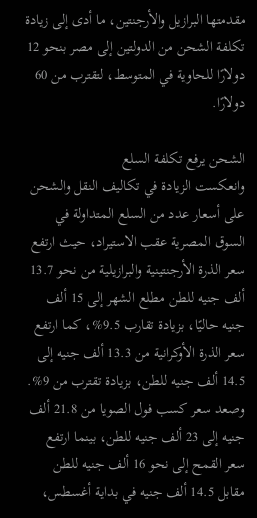مقدمتها البرازيل والأرجنتين، ما أدى إلى زيادة تكلفة الشحن من الدولتين إلى مصر بنحو 12 دولارًا للحاوية في المتوسط، لتقترب من 60 دولارًا.

الشحن يرفع تكلفة السلع
وانعكست الزيادة في تكاليف النقل والشحن على أسعار عدد من السلع المتداولة في السوق المصرية عقب الاستيراد، حيث ارتفع سعر الذرة الأرجنتينية والبرازيلية من نحو 13.7 ألف جنيه للطن مطلع الشهر إلى 15 ألف جنيه حاليًا، بزيادة تقارب 9.5%، كما ارتفع سعر الذرة الأوكرانية من 13.3 ألف جنيه إلى 14.5 ألف جنيه للطن، بزيادة تقترب من 9%.
وصعد سعر كسب فول الصويا من 21.8 ألف جنيه إلى 23 ألف جنيه للطن، بينما ارتفع سعر القمح إلى نحو 16 ألف جنيه للطن مقابل 14.5 ألف جنيه في بداية أغسطس،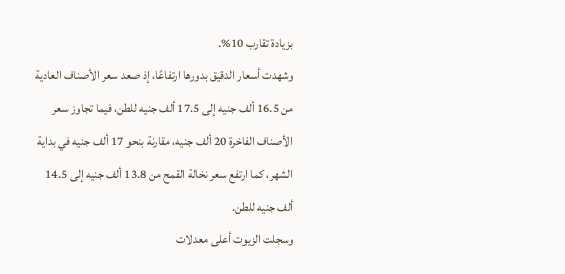بزيادة تقارب 10%.
وشهدت أسعار الدقيق بدورها ارتفاعًا، إذ صعد سعر الأصناف العادية من 16.5 ألف جنيه إلى 17.5 ألف جنيه للطن، فيما تجاوز سعر الأصناف الفاخرة 20 ألف جنيه، مقارنة بنحو 17 ألف جنيه في بداية الشهر، كما ارتفع سعر نخالة القمح من 13.8 ألف جنيه إلى 14.5 ألف جنيه للطن.
وسجلت الزيوت أعلى معدلات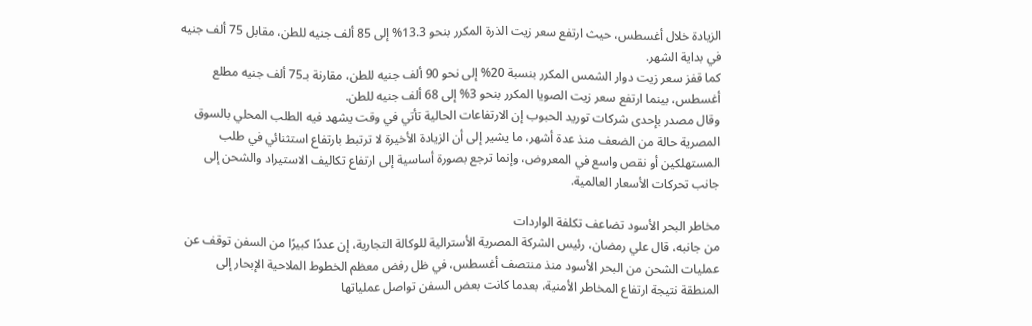الزيادة خلال أغسطس، حيث ارتفع سعر زيت الذرة المكرر بنحو 13.3% إلى 85 ألف جنيه للطن، مقابل 75 ألف جنيه في بداية الشهر.
كما قفز سعر زيت دوار الشمس المكرر بنسبة 20% إلى نحو 90 ألف جنيه للطن، مقارنة بـ75 ألف جنيه مطلع أغسطس، بينما ارتفع سعر زيت الصويا المكرر بنحو 3% إلى 68 ألف جنيه للطن.
وقال مصدر بإحدى شركات توريد الحبوب إن الارتفاعات الحالية تأتي في وقت يشهد فيه الطلب المحلي بالسوق المصرية حالة من الضعف منذ عدة أشهر، ما يشير إلى أن الزيادة الأخيرة لا ترتبط بارتفاع استثنائي في طلب المستهلكين أو نقص واسع في المعروض، وإنما ترجع بصورة أساسية إلى ارتفاع تكاليف الاستيراد والشحن إلى جانب تحركات الأسعار العالمية.

مخاطر البحر الأسود تضاعف تكلفة الواردات
من جانبه، قال علي رمضان، رئيس الشركة المصرية الأسترالية للوكالة التجارية، إن عددًا كبيرًا من السفن توقف عن عمليات الشحن من البحر الأسود منذ منتصف أغسطس، في ظل رفض معظم الخطوط الملاحية الإبحار إلى المنطقة نتيجة ارتفاع المخاطر الأمنية، بعدما كانت بعض السفن تواصل عملياتها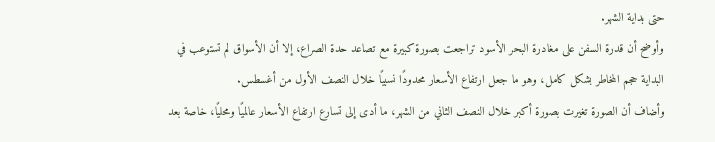حتى بداية الشهر.
وأوضح أن قدرة السفن على مغادرة البحر الأسود تراجعت بصورة كبيرة مع تصاعد حدة الصراع، إلا أن الأسواق لم تستوعب في البداية حجم المخاطر بشكل كامل، وهو ما جعل ارتفاع الأسعار محدودًا نسبيًا خلال النصف الأول من أغسطس.
وأضاف أن الصورة تغيرت بصورة أكبر خلال النصف الثاني من الشهر، ما أدى إلى تسارع ارتفاع الأسعار عالميًا ومحليًا، خاصة بعد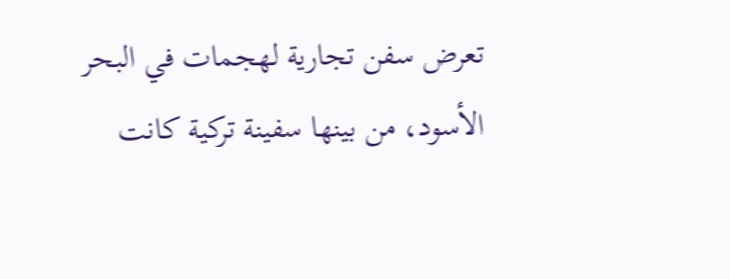تعرض سفن تجارية لهجمات في البحر الأسود، من بينها سفينة تركية كانت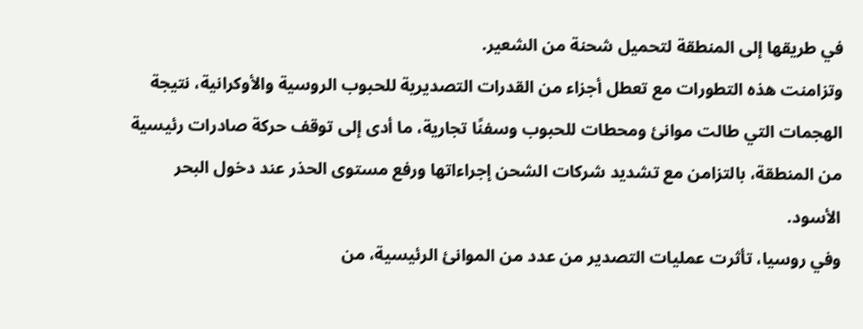في طريقها إلى المنطقة لتحميل شحنة من الشعير.
وتزامنت هذه التطورات مع تعطل أجزاء من القدرات التصديرية للحبوب الروسية والأوكرانية، نتيجة الهجمات التي طالت موانئ ومحطات للحبوب وسفنًا تجارية، ما أدى إلى توقف حركة صادرات رئيسية من المنطقة، بالتزامن مع تشديد شركات الشحن إجراءاتها ورفع مستوى الحذر عند دخول البحر الأسود.
وفي روسيا، تأثرت عمليات التصدير من عدد من الموانئ الرئيسية، من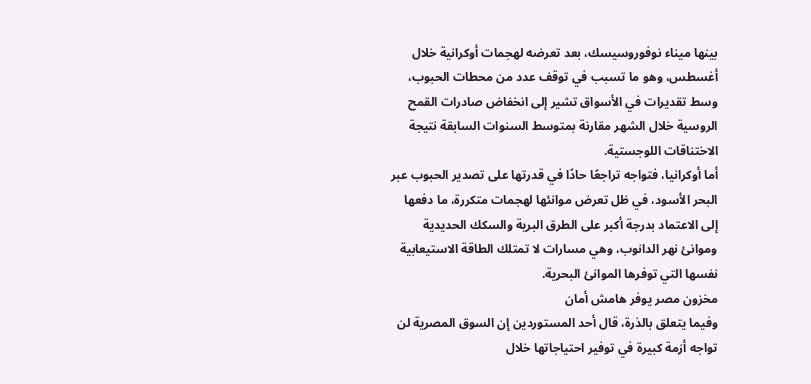بينها ميناء نوفوروسيسك، بعد تعرضه لهجمات أوكرانية خلال أغسطس، وهو ما تسبب في توقف عدد من محطات الحبوب، وسط تقديرات في الأسواق تشير إلى انخفاض صادرات القمح الروسية خلال الشهر مقارنة بمتوسط السنوات السابقة نتيجة الاختناقات اللوجستية.
أما أوكرانيا، فتواجه تراجعًا حادًا في قدرتها على تصدير الحبوب عبر البحر الأسود، في ظل تعرض موانئها لهجمات متكررة، ما دفعها إلى الاعتماد بدرجة أكبر على الطرق البرية والسكك الحديدية وموانئ نهر الدانوب، وهي مسارات لا تمتلك الطاقة الاستيعابية نفسها التي توفرها الموانئ البحرية.
مخزون مصر يوفر هامش أمان
وفيما يتعلق بالذرة، قال أحد المستوردين إن السوق المصرية لن تواجه أزمة كبيرة في توفير احتياجاتها خلال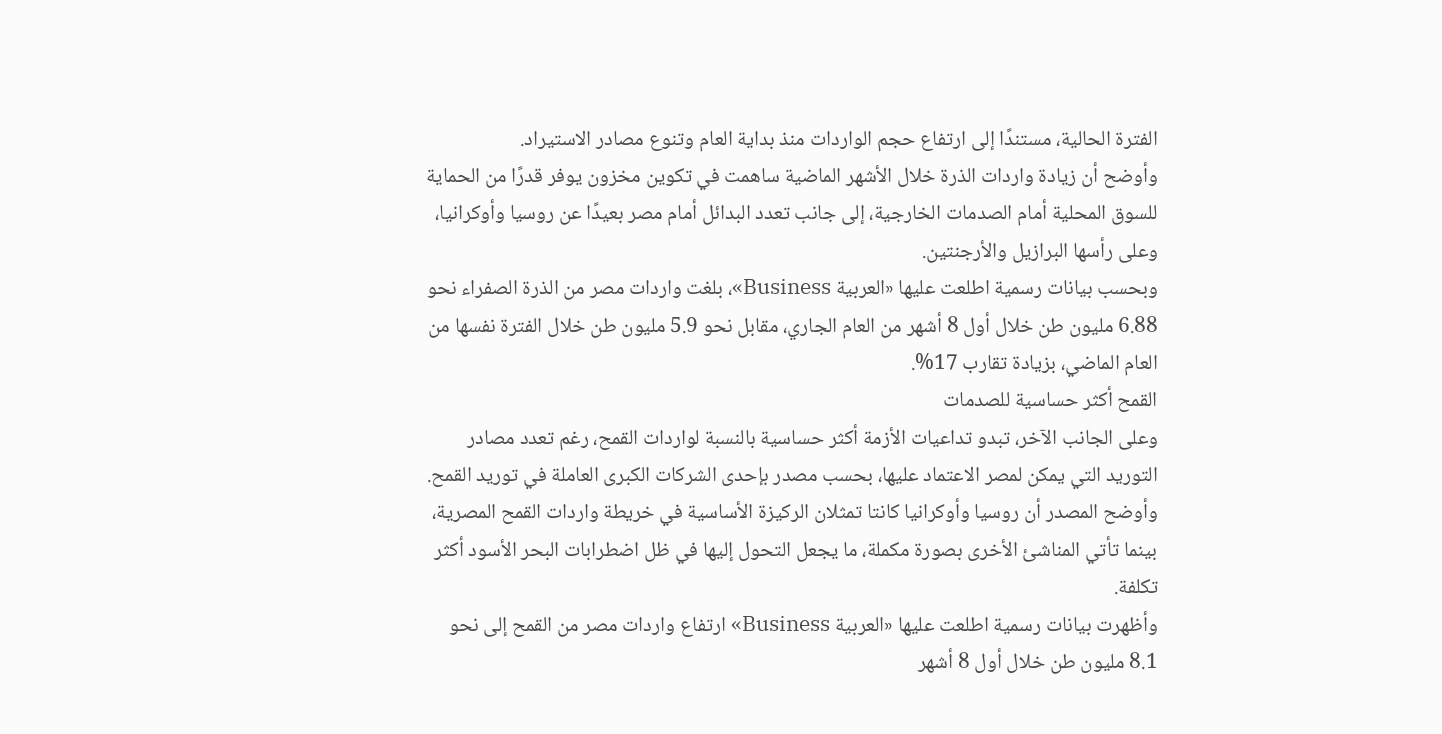الفترة الحالية، مستندًا إلى ارتفاع حجم الواردات منذ بداية العام وتنوع مصادر الاستيراد.
وأوضح أن زيادة واردات الذرة خلال الأشهر الماضية ساهمت في تكوين مخزون يوفر قدرًا من الحماية للسوق المحلية أمام الصدمات الخارجية، إلى جانب تعدد البدائل أمام مصر بعيدًا عن روسيا وأوكرانيا، وعلى رأسها البرازيل والأرجنتين.
وبحسب بيانات رسمية اطلعت عليها «العربية Business»، بلغت واردات مصر من الذرة الصفراء نحو 6.88 مليون طن خلال أول 8 أشهر من العام الجاري، مقابل نحو 5.9 مليون طن خلال الفترة نفسها من العام الماضي، بزيادة تقارب 17%.
القمح أكثر حساسية للصدمات
وعلى الجانب الآخر، تبدو تداعيات الأزمة أكثر حساسية بالنسبة لواردات القمح، رغم تعدد مصادر التوريد التي يمكن لمصر الاعتماد عليها، بحسب مصدر بإحدى الشركات الكبرى العاملة في توريد القمح.
وأوضح المصدر أن روسيا وأوكرانيا كانتا تمثلان الركيزة الأساسية في خريطة واردات القمح المصرية، بينما تأتي المناشئ الأخرى بصورة مكملة، ما يجعل التحول إليها في ظل اضطرابات البحر الأسود أكثر تكلفة.
وأظهرت بيانات رسمية اطلعت عليها «العربية Business» ارتفاع واردات مصر من القمح إلى نحو 8.1 مليون طن خلال أول 8 أشهر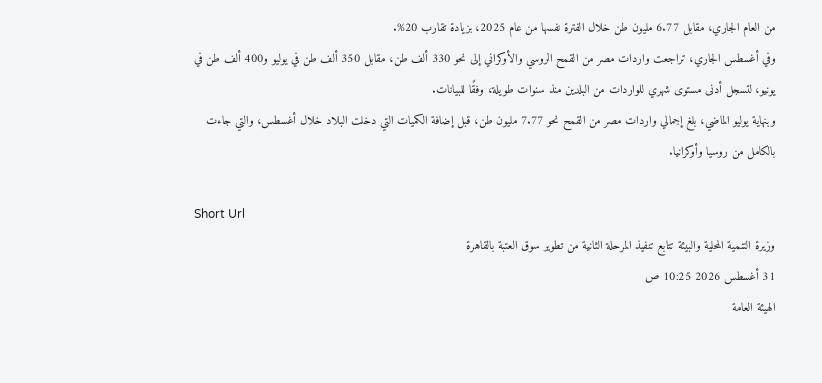من العام الجاري، مقابل 6.77 مليون طن خلال الفترة نفسها من عام 2025، بزيادة تقارب 20%.
وفي أغسطس الجاري، تراجعت واردات مصر من القمح الروسي والأوكراني إلى نحو 330 ألف طن، مقابل 350 ألف طن في يوليو و400 ألف طن في يونيو، لتسجل أدنى مستوى شهري للواردات من البلدين منذ سنوات طويلة، وفقًا للبيانات.
وبنهاية يوليو الماضي، بلغ إجمالي واردات مصر من القمح نحو 7.77 مليون طن، قبل إضافة الكميات التي دخلت البلاد خلال أغسطس، والتي جاءت بالكامل من روسيا وأوكرانيا.

Short Url
وزيرة التنمية المحلية والبيئة تتابع تنفيذ المرحلة الثانية من تطوير سوق العتبة بالقاهرة
31 أغسطس 2026 10:25 ص
الهيئة العامة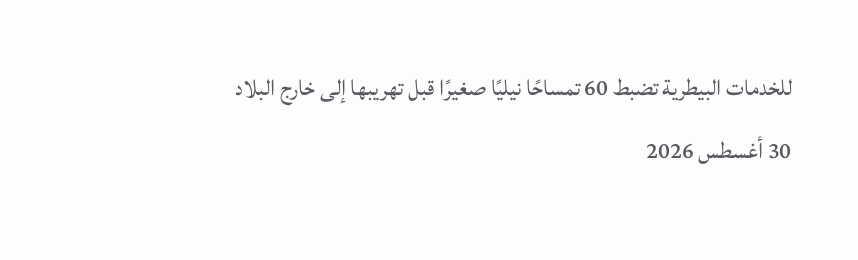للخدمات البيطرية تضبط 60 تمساحًا نيليًا صغيرًا قبل تهريبها إلى خارج البلاد
30 أغسطس 2026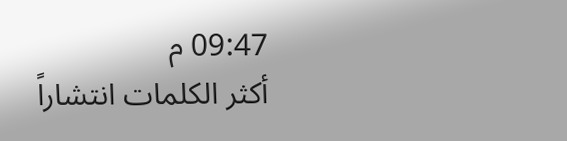09:47 م
أكثر الكلمات انتشاراً